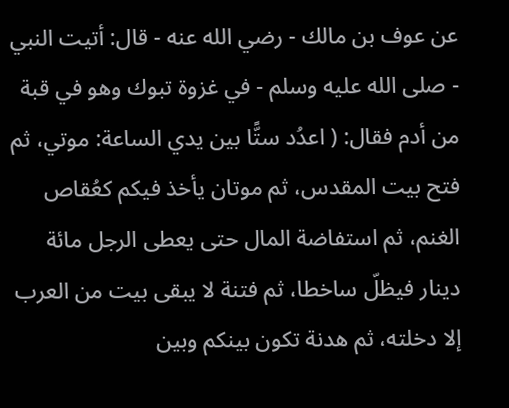عن عوف بن مالك - رضي الله عنه - قال: أتيت النبي - صلى الله عليه وسلم - في غزوة تبوك وهو في قبة من أدم فقال: ( اعدُد ستًّا بين يدي الساعة: موتي، ثم فتح بيت المقدس، ثم موتان يأخذ فيكم كعُقاص الغنم، ثم استفاضة المال حتى يعطى الرجل مائة دينار فيظلّ ساخطا، ثم فتنة لا يبقى بيت من العرب إلا دخلته، ثم هدنة تكون بينكم وبين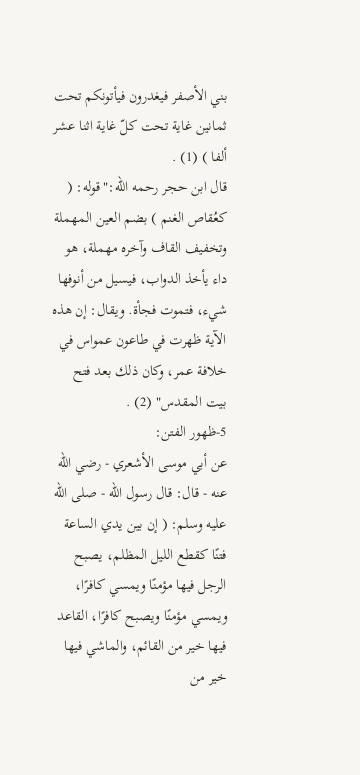بني الأصفر فيغدرون فيأتونكم تحت ثمانين غاية تحت كلّ غاية اثنا عشر ألفا ) (1) .
قال ابن حجر رحمه الله:"قوله: ( كعُقاص الغنم ) بضم العين المهملة وتخفيف القاف وآخره مهملة، هو داء يأخذ الدواب، فيسيل من أنوفها شيء، فتموت فجأة. ويقال: إن هذه الآية ظهرت في طاعون عمواس في خلافة عمر، وكان ذلك بعد فتح بيت المقدس" (2) .
5-ظهور الفتن:
عن أبي موسى الأشعري - رضي الله عنه - قال: قال رسول الله - صلى الله عليه وسلم: ( إن بين يدي الساعة فتنًا كقطع الليل المظلم، يصبح الرجل فيها مؤمنًا ويمسي كافرًا، ويمسي مؤمنًا ويصبح كافرًا، القاعد فيها خير من القائم، والماشي فيها خير من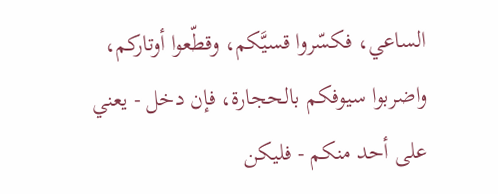الساعي، فكسّروا قسيَّكم، وقطّعوا أوتاركم، واضربوا سيوفكم بالحجارة، فإن دخل - يعني على أحد منكم - فليكن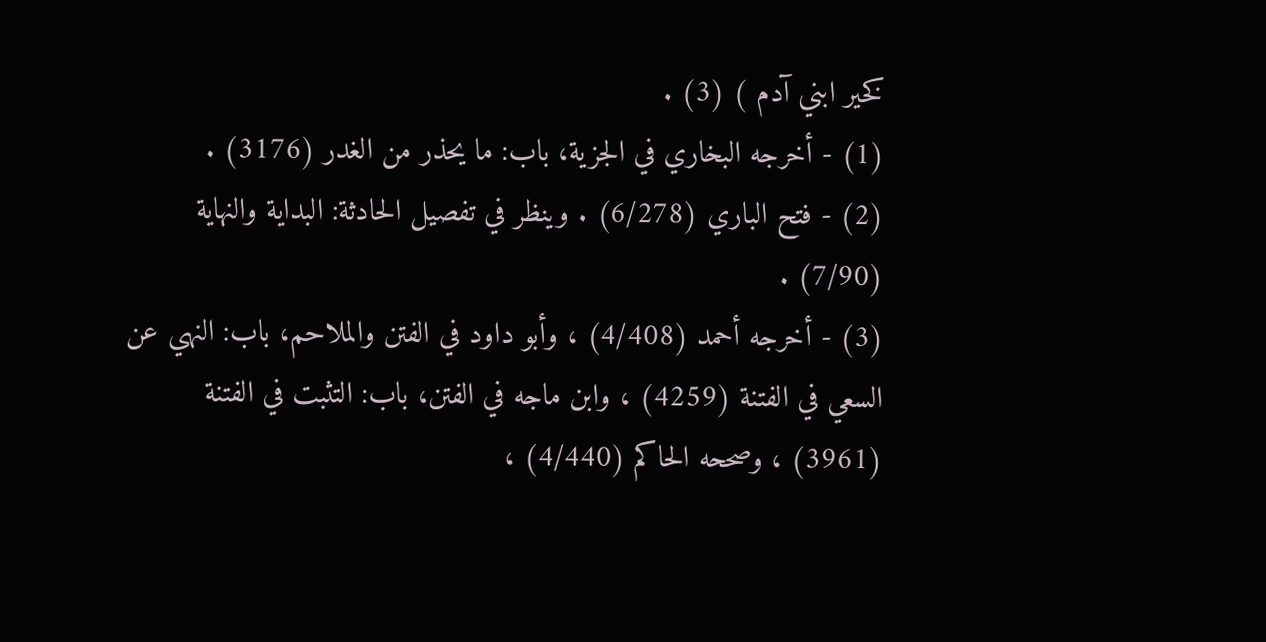كخير ابني آدم ) (3) .
(1) - أخرجه البخاري في الجزية، باب: ما يحذر من الغدر (3176) .
(2) - فتح الباري (6/278) . وينظر في تفصيل الحادثة: البداية والنهاية (7/90) .
(3) - أخرجه أحمد (4/408) ، وأبو داود في الفتن والملاحم، باب: النهي عن السعي في الفتنة (4259) ، وابن ماجه في الفتن، باب: التثبت في الفتنة (3961) ، وصححه الحاكم (4/440) ،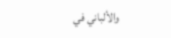والألباني في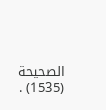الصحيحة (1535) .